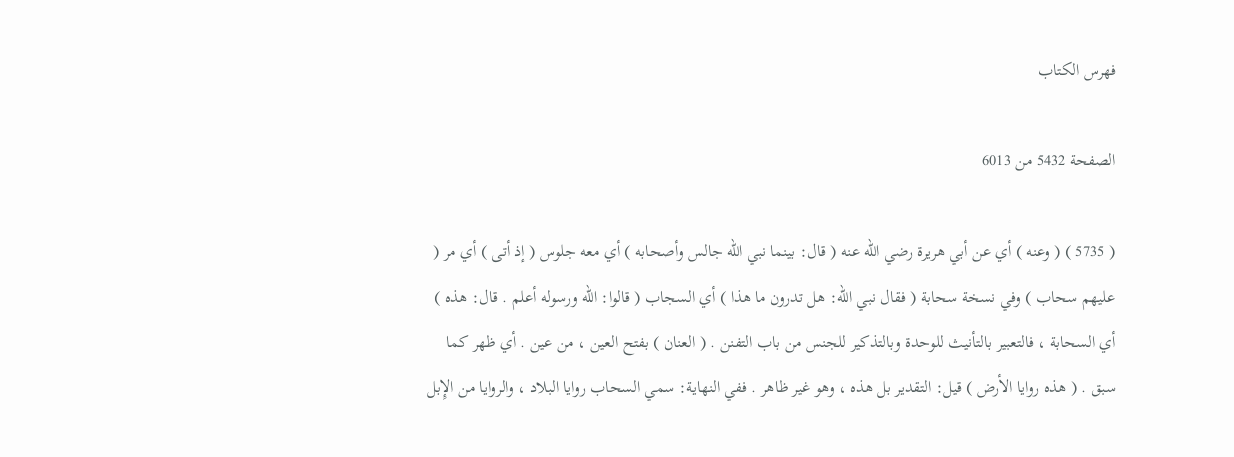فهرس الكتاب

الصفحة 5432 من 6013

( 5735 ) ( وعنه ) أي عن أبي هريرة رضي الله عنه ( قال: بينما نبي الله جالس وأصحابه ) أي معه جلوس ( إذ أتى ) أي مر ( عليهم سحاب ) وفي نسخة سحابة ( فقال نبي الله: هل تدرون ما هذا ) أي السجاب ( قالوا: الله ورسوله أعلم . قال: هذه ) أي السحابة ، فالتعبير بالتأنيث للوحدة وبالتذكير للجنس من باب التفنن . ( العنان ) بفتح العين ، من عين . أي ظهر كما سبق . ( هذه روايا الأرض ) قيل: التقدير بل هذه ، وهو غير ظاهر . ففي النهاية: سمي السحاب روايا البلاد ، والروايا من الإِبل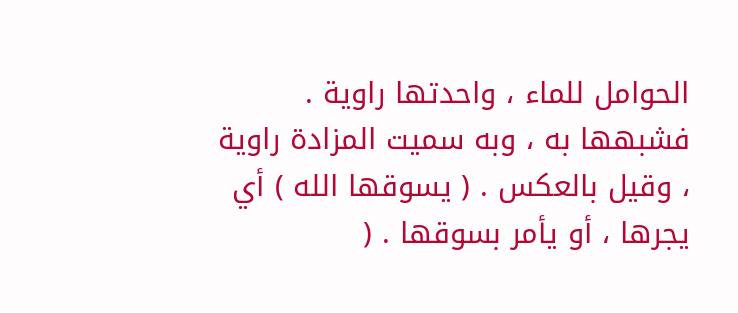الحوامل للماء ، واحدتها راوية . فشبهها به ، وبه سميت المزادة راوية ، وقيل بالعكس . ( يسوقها الله ) أي يجرها ، أو يأمر بسوقها . (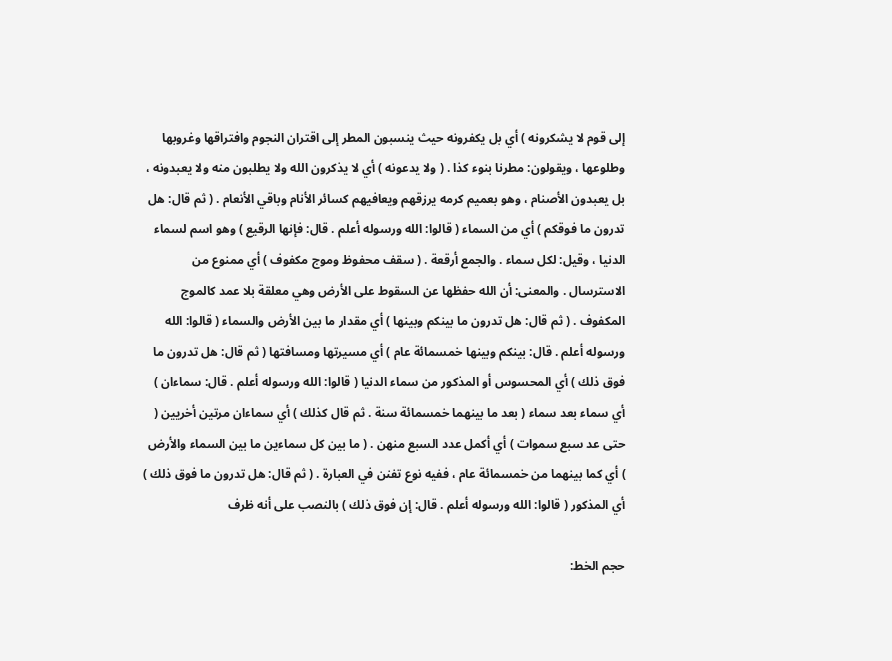إلى قوم لا يشكرونه ) أي بل يكفرونه حيث ينسبون المطر إلى اقتران النجوم وافتراقها وغروبها وطلوعها ، ويقولون: مطرنا بنوء كذا . ( ولا يدعونه ) أي لا يذكرون الله ولا يطلبون منه ولا يعبدونه ، بل يعبدون الأصنام ، وهو بعميم كرمه يرزقهم ويعافيهم كسائر الأنام وباقي الأنعام . ( ثم قال: هل تدرون ما فوقكم ) أي من السماء ( قالوا: الله ورسوله أعلم . قال: فإنها الرقيع ) وهو اسم لسماء الدنيا ، وقيل: لكل سماء . والجمع أرقعة . ( سقف محفوظ وموج مكفوف ) أي ممنوع من الاسترسال . والمعنى: أن الله حفظها عن السقوط على الأرض وهي معلقة بلا عمد كالموج المكفوف . ( ثم قال: هل تدرون ما بينكم وبينها ) أي مقدار ما بين الأرض والسماء ( قالوا: الله ورسوله أعلم . قال: بينكم وبينها خمسمائة عام ) أي مسيرتها ومسافتها ( ثم قال: هل تدرون ما فوق ذلك ) أي المحسوس أو المذكور من سماء الدنيا ( قالوا: الله ورسوله أعلم . قال: سماءان ) أي سماء بعد سماء ( بعد ما بينهما خمسمائة سنة . ثم قال كذلك ) أي سماءان مرتين أخريين ( حتى عد سبع سموات ) أي أكمل عدد السبع منهن . ( ما بين كل سماءين ما بين السماء والأرض ) أي كما بينهما من خمسمائة عام ، ففيه نوع تفنن في العبارة . ( ثم قال: هل تدرون ما فوق ذلك ) أي المذكور ( قالوا: الله ورسوله أعلم . قال: إن فوق ذلك ) بالنصب على أنه ظرف

حجم الخط: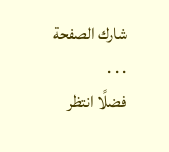شارك الصفحة
. . .
فضلًا انتظر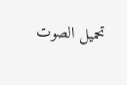تحميل الصوت